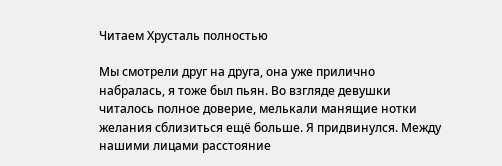Читаем Хрусталь полностью

Мы смотрели друг на друга, она уже прилично набралась, я тоже был пьян. Во взгляде девушки читалось полное доверие, мелькали манящие нотки желания сблизиться ещё больше. Я придвинулся. Между нашими лицами расстояние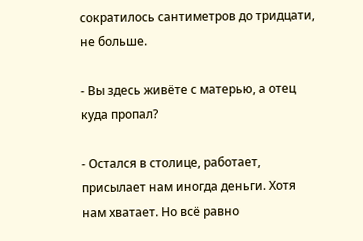сократилось сантиметров до тридцати, не больше.

- Вы здесь живёте с матерью, а отец куда пропал?

- Остался в столице, работает, присылает нам иногда деньги. Хотя нам хватает. Но всё равно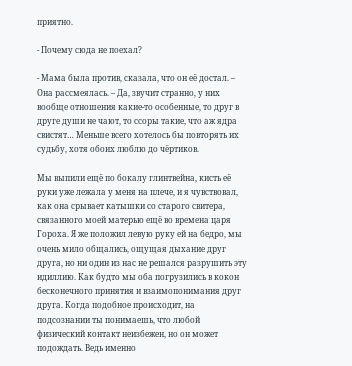приятно.

- Почему сюда не поехал?

- Мама была против, сказала, что он её достал. – Она рассмеялась. – Да, звучит странно, у них вообще отношения какие-то особенные, то друг в друге души не чают, то ссоры такие, что аж ядра свистят… Меньше всего хотелось бы повторять их судьбу, хотя обоих люблю до чёртиков.

Мы выпили ещё по бокалу глинтвейна, кисть её руки уже лежала у меня на плече, и я чувствовал, как она срывает катышки со старого свитера, связанного моей матерью ещё во времена царя Гороха. Я же положил левую руку ей на бедро, мы очень мило общались, ощущая дыхание друг друга, но ни один из нас не решался разрушить эту идиллию. Как будто мы оба погрузились в кокон бесконечного принятия и взаимопонимания друг друга. Когда подобное происходит, на подсознании ты понимаешь, что любой физический контакт неизбежен, но он может подождать. Ведь именно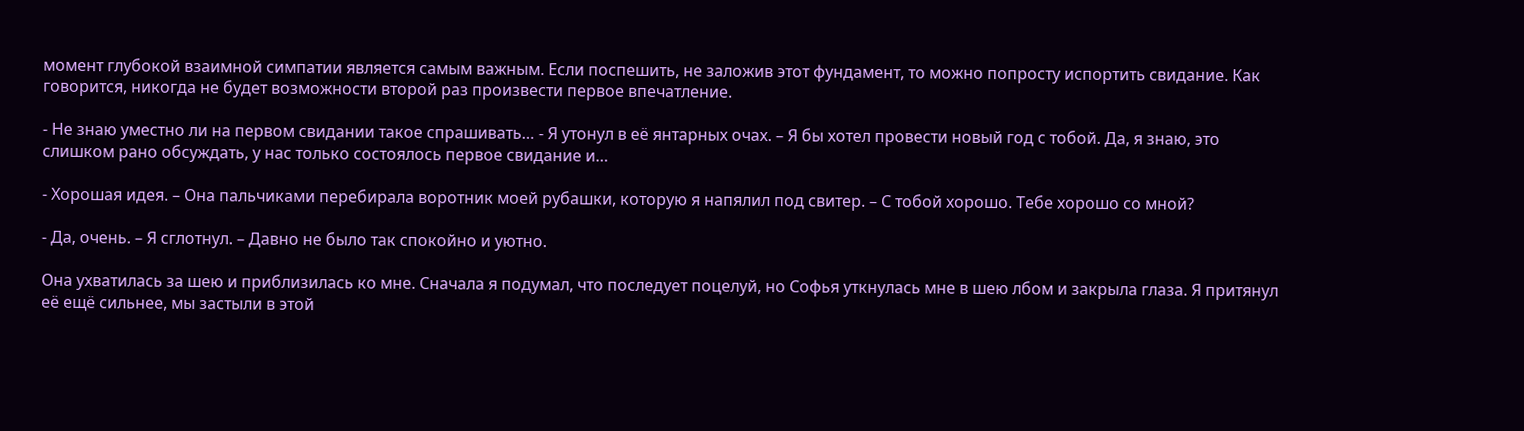момент глубокой взаимной симпатии является самым важным. Если поспешить, не заложив этот фундамент, то можно попросту испортить свидание. Как говорится, никогда не будет возможности второй раз произвести первое впечатление.

- Не знаю уместно ли на первом свидании такое спрашивать… - Я утонул в её янтарных очах. – Я бы хотел провести новый год с тобой. Да, я знаю, это слишком рано обсуждать, у нас только состоялось первое свидание и…

- Хорошая идея. – Она пальчиками перебирала воротник моей рубашки, которую я напялил под свитер. – С тобой хорошо. Тебе хорошо со мной?

- Да, очень. – Я сглотнул. – Давно не было так спокойно и уютно.

Она ухватилась за шею и приблизилась ко мне. Сначала я подумал, что последует поцелуй, но Софья уткнулась мне в шею лбом и закрыла глаза. Я притянул её ещё сильнее, мы застыли в этой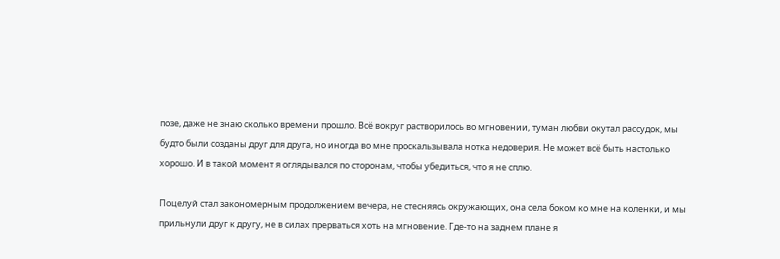позе, даже не знаю сколько времени прошло. Всё вокруг растворилось во мгновении, туман любви окутал рассудок, мы будто были созданы друг для друга, но иногда во мне проскальзывала нотка недоверия. Не может всё быть настолько хорошо. И в такой момент я оглядывался по сторонам, чтобы убедиться, что я не сплю.

Поцелуй стал закономерным продолжением вечера, не стесняясь окружающих, она села боком ко мне на коленки, и мы прильнули друг к другу, не в силах прерваться хоть на мгновение. Где-то на заднем плане я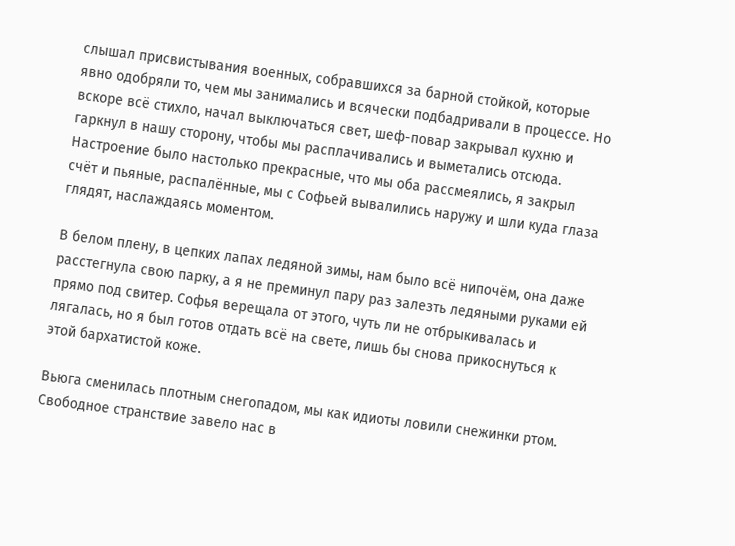слышал присвистывания военных, собравшихся за барной стойкой, которые явно одобряли то, чем мы занимались и всячески подбадривали в процессе. Но вскоре всё стихло, начал выключаться свет, шеф-повар закрывал кухню и гаркнул в нашу сторону, чтобы мы расплачивались и выметались отсюда. Настроение было настолько прекрасные, что мы оба рассмеялись, я закрыл счёт и пьяные, распалённые, мы с Софьей вывалились наружу и шли куда глаза глядят, наслаждаясь моментом.

В белом плену, в цепких лапах ледяной зимы, нам было всё нипочём, она даже расстегнула свою парку, а я не преминул пару раз залезть ледяными руками ей прямо под свитер. Софья верещала от этого, чуть ли не отбрыкивалась и лягалась, но я был готов отдать всё на свете, лишь бы снова прикоснуться к этой бархатистой коже.

Вьюга сменилась плотным снегопадом, мы как идиоты ловили снежинки ртом. Свободное странствие завело нас в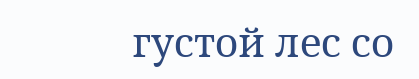густой лес со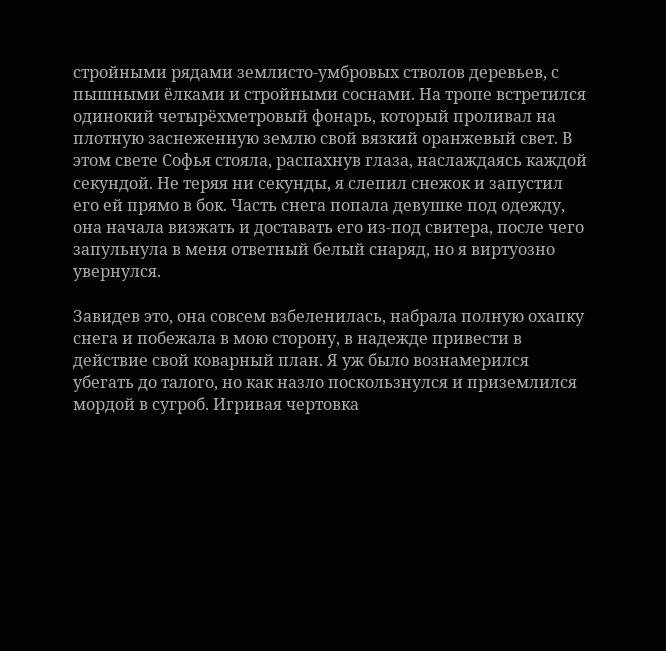стройными рядами землисто-умбровых стволов деревьев, с пышными ёлками и стройными соснами. На тропе встретился одинокий четырёхметровый фонарь, который проливал на плотную заснеженную землю свой вязкий оранжевый свет. В этом свете Софья стояла, распахнув глаза, наслаждаясь каждой секундой. Не теряя ни секунды, я слепил снежок и запустил его ей прямо в бок. Часть снега попала девушке под одежду, она начала визжать и доставать его из-под свитера, после чего запульнула в меня ответный белый снаряд, но я виртуозно увернулся.

Завидев это, она совсем взбеленилась, набрала полную охапку снега и побежала в мою сторону, в надежде привести в действие свой коварный план. Я уж было вознамерился убегать до талого, но как назло поскользнулся и приземлился мордой в сугроб. Игривая чертовка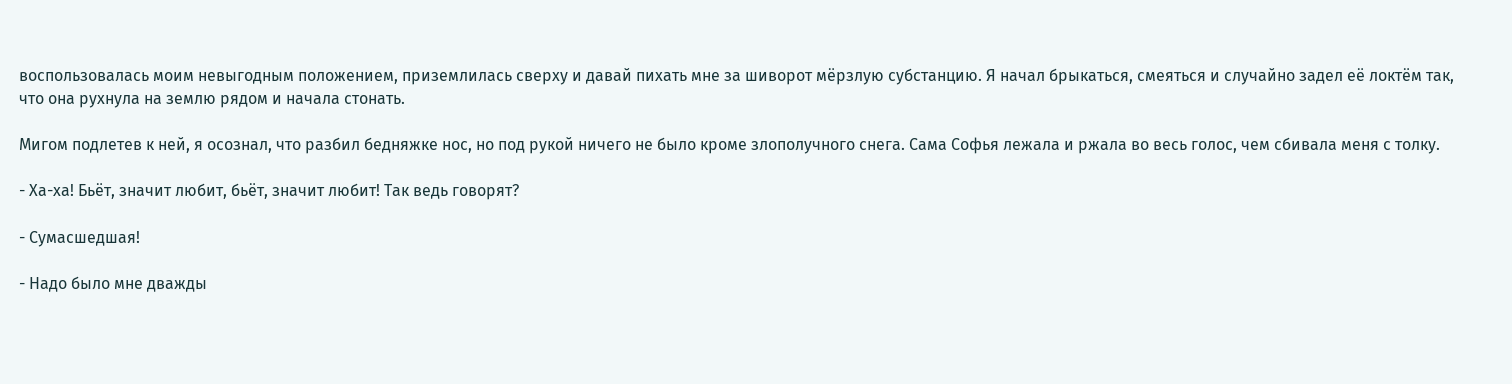воспользовалась моим невыгодным положением, приземлилась сверху и давай пихать мне за шиворот мёрзлую субстанцию. Я начал брыкаться, смеяться и случайно задел её локтём так, что она рухнула на землю рядом и начала стонать.

Мигом подлетев к ней, я осознал, что разбил бедняжке нос, но под рукой ничего не было кроме злополучного снега. Сама Софья лежала и ржала во весь голос, чем сбивала меня с толку.

- Ха-ха! Бьёт, значит любит, бьёт, значит любит! Так ведь говорят?

- Сумасшедшая!

- Надо было мне дважды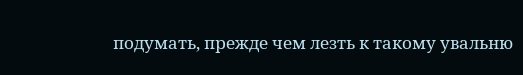подумать, прежде чем лезть к такому увальню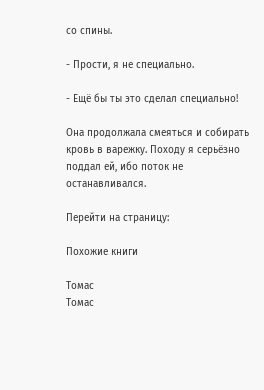со спины.

- Прости, я не специально.

- Ещё бы ты это сделал специально!

Она продолжала смеяться и собирать кровь в варежку. Походу я серьёзно поддал ей, ибо поток не останавливался.

Перейти на страницу:

Похожие книги

Томас
Томас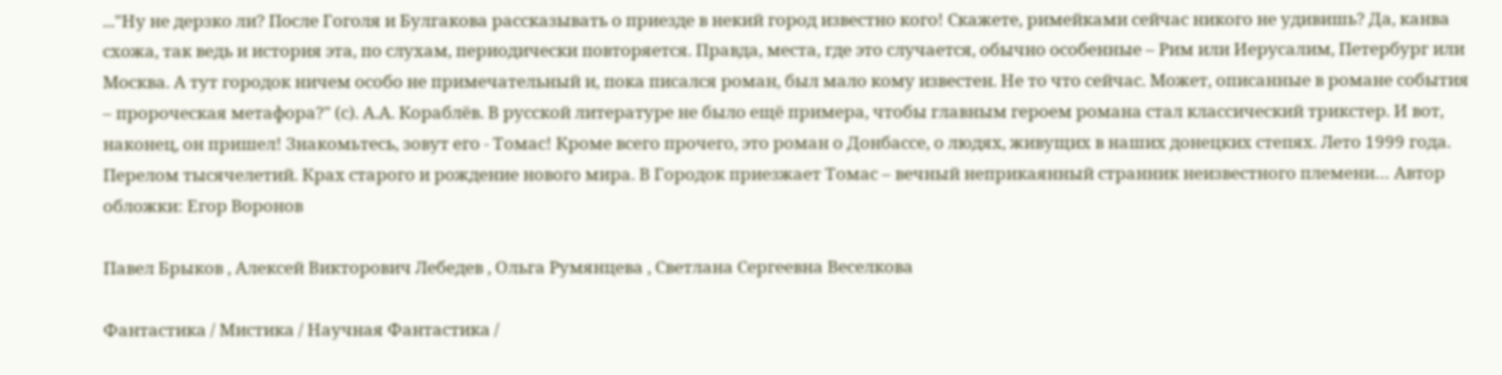..."Ну не дерзко ли? После Гоголя и Булгакова рассказывать о приезде в некий город известно кого! Скажете, римейками сейчас никого не удивишь? Да, канва схожа, так ведь и история эта, по слухам, периодически повторяется. Правда, места, где это случается, обычно особенные – Рим или Иерусалим, Петербург или Москва. А тут городок ничем особо не примечательный и, пока писался роман, был мало кому известен. Не то что сейчас. Может, описанные в романе события – пророческая метафора?" (с). А.А. Кораблёв. В русской литературе не было ещё примера, чтобы главным героем романа стал классический трикстер. И вот, наконец, он пришел! Знакомьтесь, зовут его - Томас! Кроме всего прочего, это роман о Донбассе, о людях, живущих в наших донецких степях. Лето 1999 года. Перелом тысячелетий. Крах старого и рождение нового мира. В Городок приезжает Томас – вечный неприкаянный странник неизвестного племени… Автор обложки: Егор Воронов

Павел Брыков , Алексей Викторович Лебедев , Ольга Румянцева , Светлана Сергеевна Веселкова

Фантастика / Мистика / Научная Фантастика /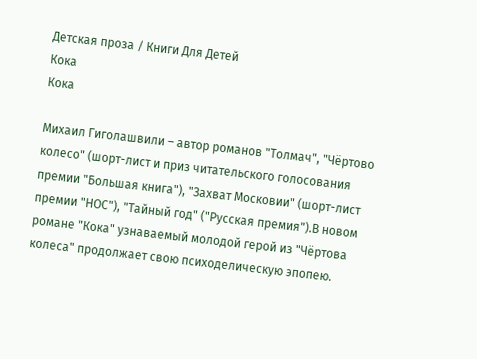Детская проза / Книги Для Детей
Кока
Кока

Михаил Гиголашвили – автор романов "Толмач", "Чёртово колесо" (шорт-лист и приз читательского голосования премии "Большая книга"), "Захват Московии" (шорт-лист премии "НОС"), "Тайный год" ("Русская премия").В новом романе "Кока" узнаваемый молодой герой из "Чёртова колеса" продолжает свою психоделическую эпопею.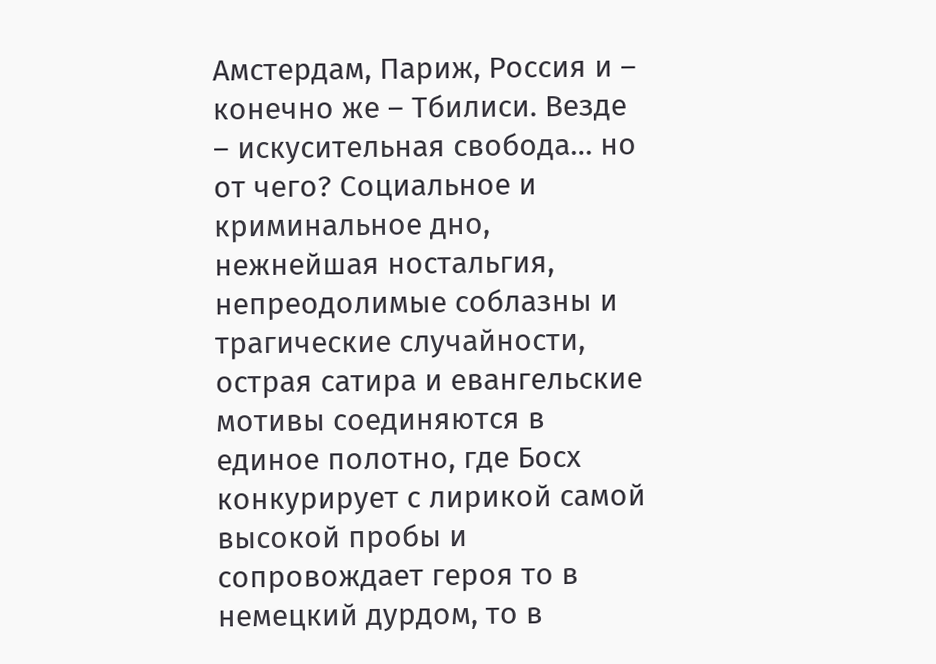Амстердам, Париж, Россия и – конечно же – Тбилиси. Везде – искусительная свобода… но от чего? Социальное и криминальное дно, нежнейшая ностальгия, непреодолимые соблазны и трагические случайности, острая сатира и евангельские мотивы соединяются в единое полотно, где Босх конкурирует с лирикой самой высокой пробы и сопровождает героя то в немецкий дурдом, то в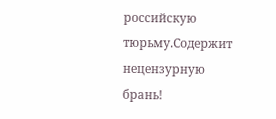российскую тюрьму.Содержит нецензурную брань!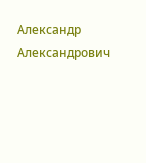Александр Александрович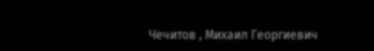Чечитов , Михаил Георгиевич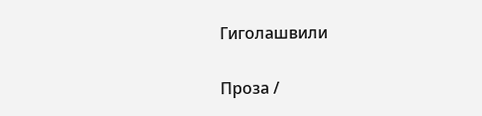Гиголашвили

Проза /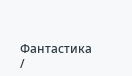Фантастика /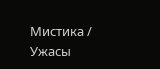Мистика / Ужасы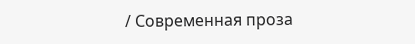/ Современная проза